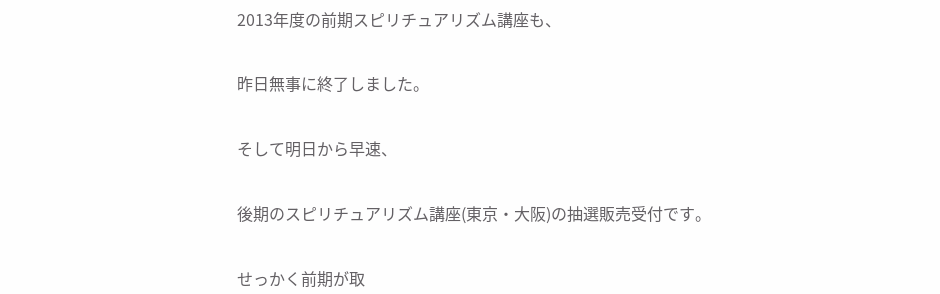2013年度の前期スピリチュアリズム講座も、


昨日無事に終了しました。


そして明日から早速、


後期のスピリチュアリズム講座(東京・大阪)の抽選販売受付です。


せっかく前期が取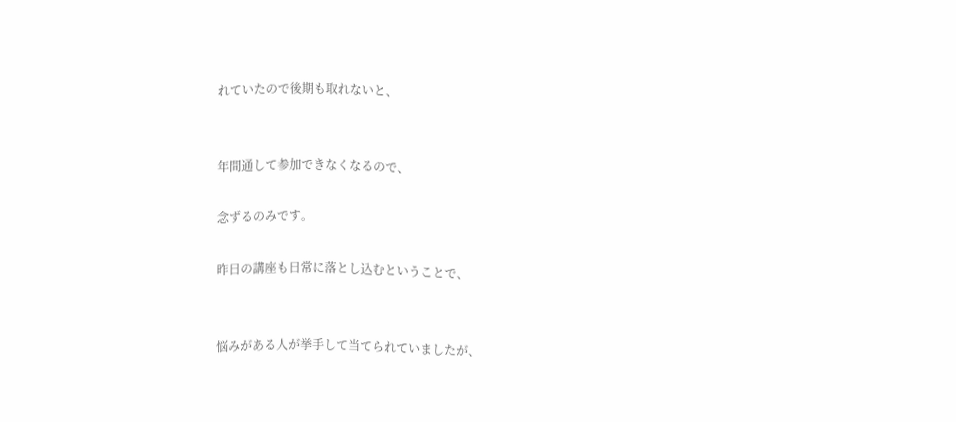れていたので後期も取れないと、


年間通して参加できなくなるので、

念ずるのみです。

昨日の講座も日常に落とし込むということで、


悩みがある人が挙手して当てられていましたが、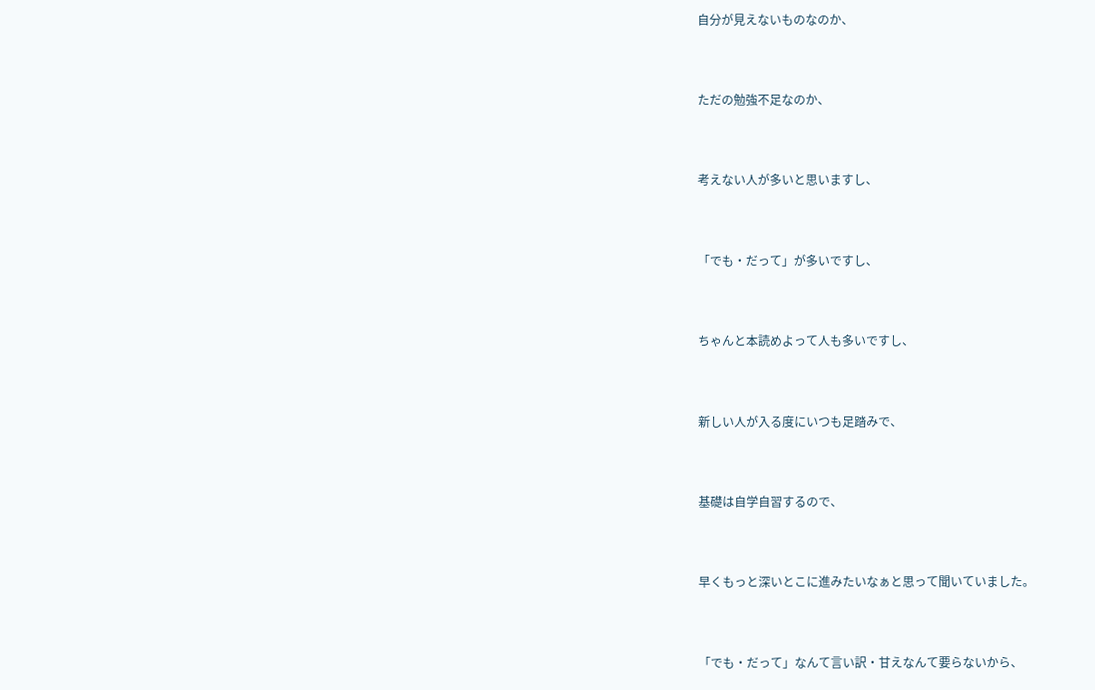自分が見えないものなのか、


ただの勉強不足なのか、


考えない人が多いと思いますし、


「でも・だって」が多いですし、


ちゃんと本読めよって人も多いですし、


新しい人が入る度にいつも足踏みで、


基礎は自学自習するので、


早くもっと深いとこに進みたいなぁと思って聞いていました。


「でも・だって」なんて言い訳・甘えなんて要らないから、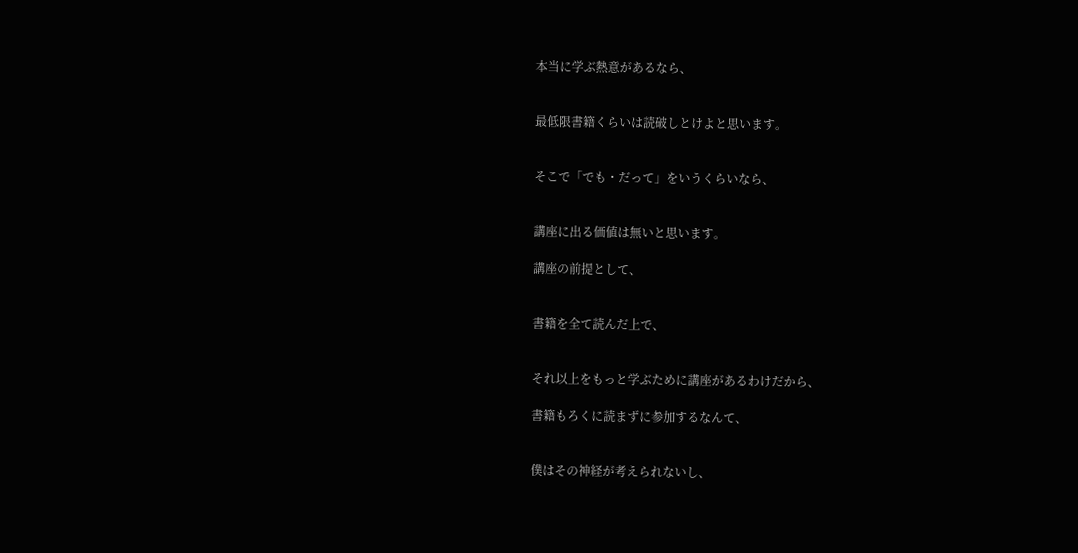本当に学ぶ熱意があるなら、


最低限書籍くらいは読破しとけよと思います。


そこで「でも・だって」をいうくらいなら、


講座に出る価値は無いと思います。

講座の前提として、


書籍を全て読んだ上で、


それ以上をもっと学ぶために講座があるわけだから、

書籍もろくに読まずに参加するなんて、


僕はその神経が考えられないし、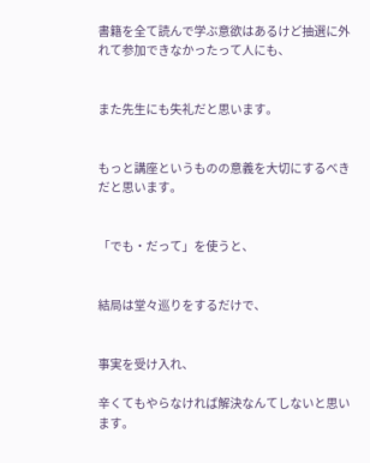書籍を全て読んで学ぶ意欲はあるけど抽選に外れて参加できなかったって人にも、


また先生にも失礼だと思います。


もっと講座というものの意義を大切にするべきだと思います。


「でも・だって」を使うと、


結局は堂々巡りをするだけで、


事実を受け入れ、

辛くてもやらなければ解決なんてしないと思います。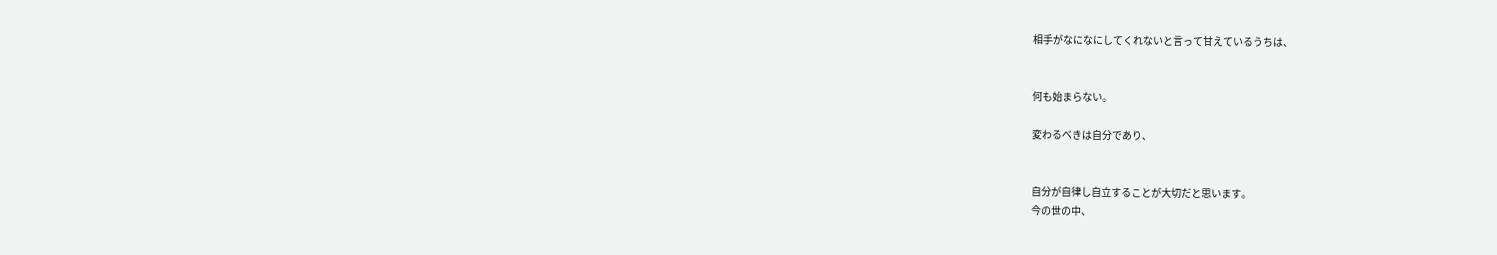相手がなになにしてくれないと言って甘えているうちは、


何も始まらない。

変わるべきは自分であり、


自分が自律し自立することが大切だと思います。
今の世の中、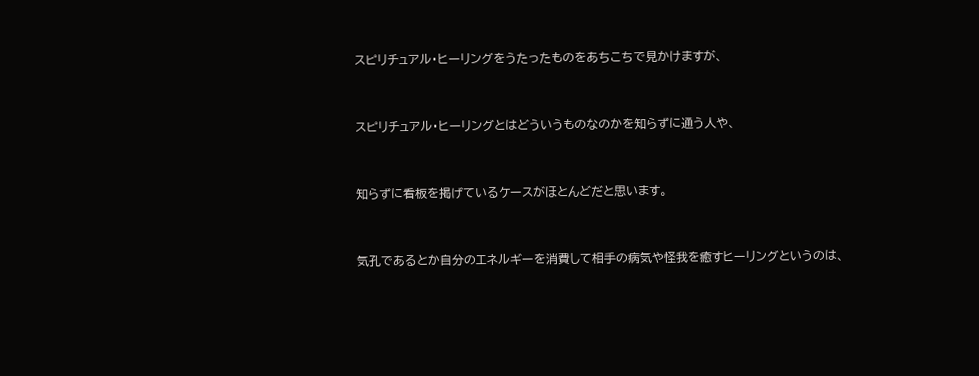スピリチュアル・ヒーリングをうたったものをあちこちで見かけますが、


スピリチュアル・ヒーリングとはどういうものなのかを知らずに通う人や、


知らずに看板を掲げているケースがほとんどだと思います。


気孔であるとか自分のエネルギーを消費して相手の病気や怪我を癒すヒーリングというのは、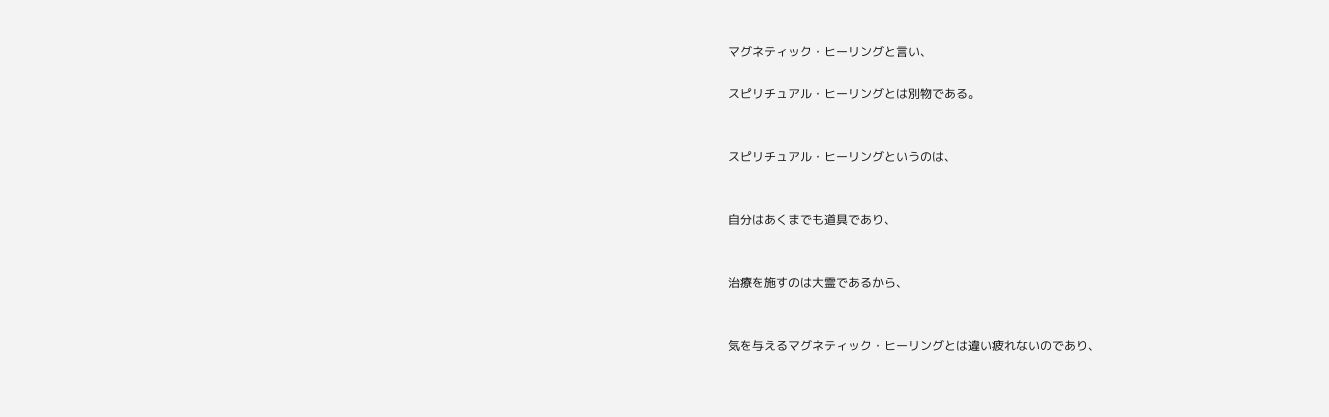マグネティック・ヒーリングと言い、

スピリチュアル・ヒーリングとは別物である。


スピリチュアル・ヒーリングというのは、


自分はあくまでも道具であり、


治療を施すのは大霊であるから、


気を与えるマグネティック・ヒーリングとは違い疲れないのであり、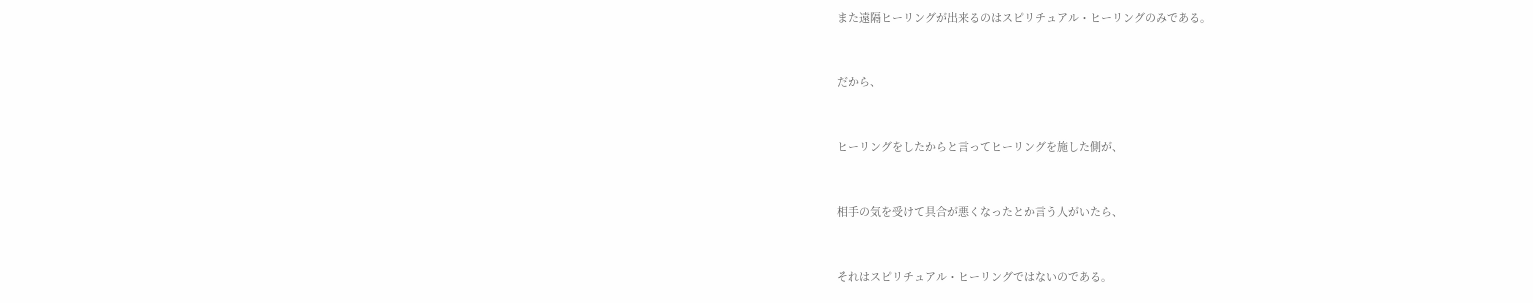また遠隔ヒーリングが出来るのはスピリチュアル・ヒーリングのみである。


だから、


ヒーリングをしたからと言ってヒーリングを施した側が、


相手の気を受けて具合が悪くなったとか言う人がいたら、


それはスピリチュアル・ヒーリングではないのである。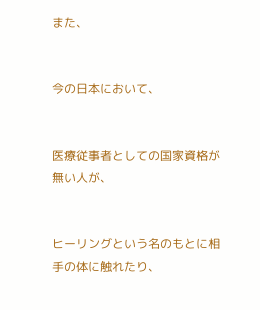また、


今の日本において、


医療従事者としての国家資格が無い人が、


ヒーリングという名のもとに相手の体に触れたり、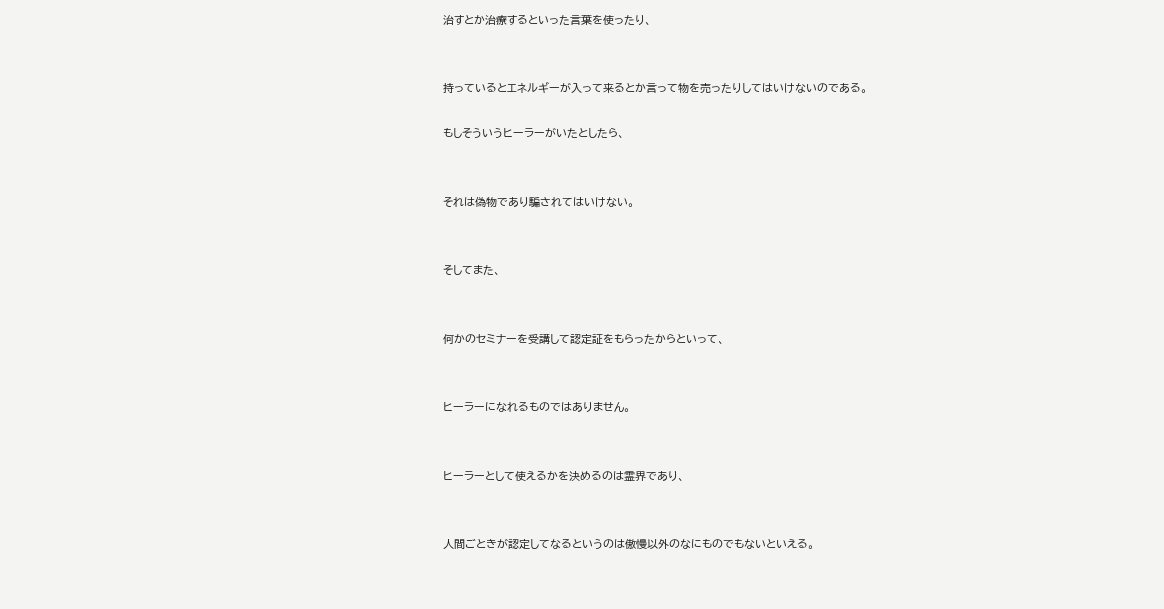治すとか治療するといった言葉を使ったり、


持っているとエネルギーが入って来るとか言って物を売ったりしてはいけないのである。

もしそういうヒーラーがいたとしたら、


それは偽物であり騙されてはいけない。


そしてまた、


何かのセミナーを受講して認定証をもらったからといって、


ヒーラーになれるものではありません。


ヒーラーとして使えるかを決めるのは霊界であり、


人間ごときが認定してなるというのは傲慢以外のなにものでもないといえる。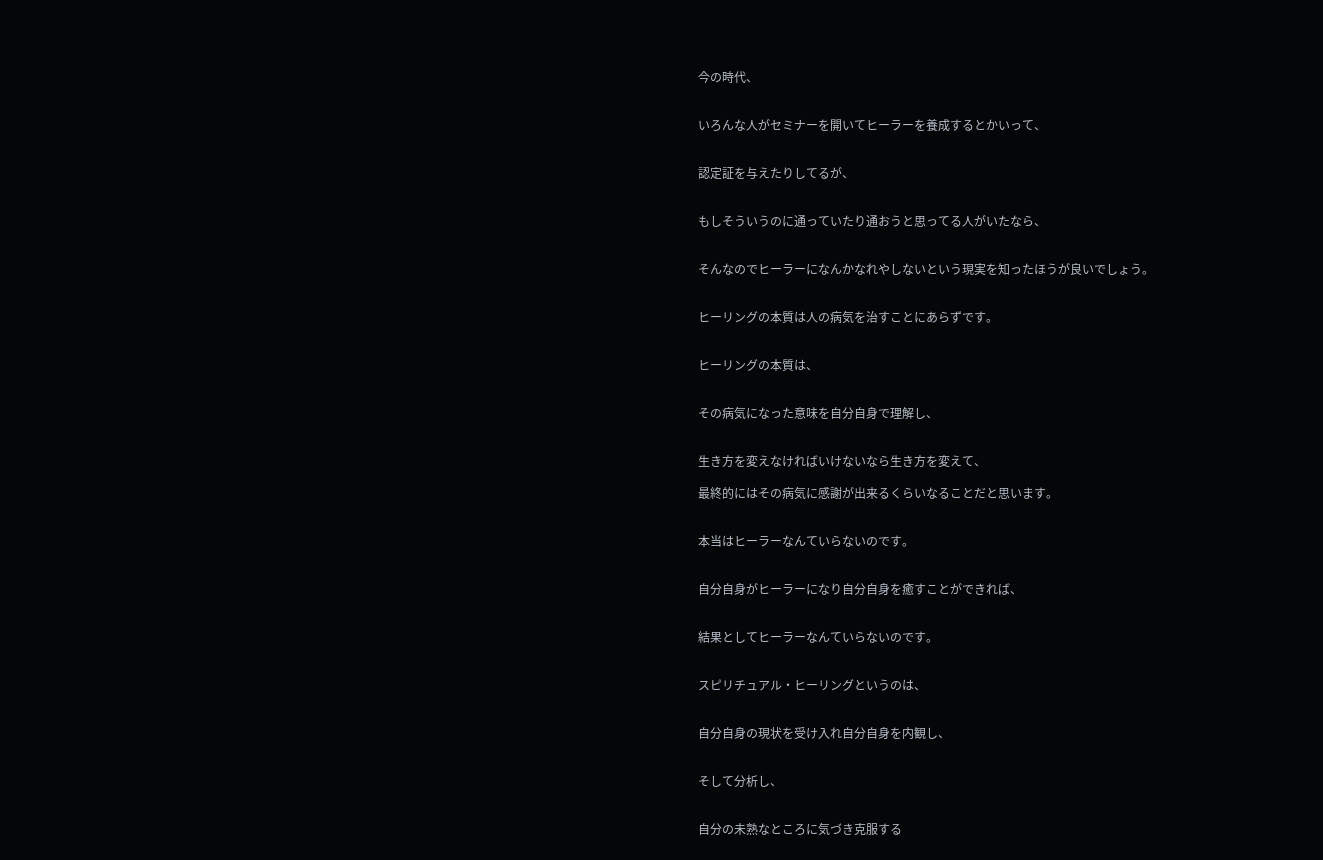今の時代、


いろんな人がセミナーを開いてヒーラーを養成するとかいって、


認定証を与えたりしてるが、


もしそういうのに通っていたり通おうと思ってる人がいたなら、


そんなのでヒーラーになんかなれやしないという現実を知ったほうが良いでしょう。


ヒーリングの本質は人の病気を治すことにあらずです。


ヒーリングの本質は、


その病気になった意味を自分自身で理解し、


生き方を変えなければいけないなら生き方を変えて、

最終的にはその病気に感謝が出来るくらいなることだと思います。


本当はヒーラーなんていらないのです。


自分自身がヒーラーになり自分自身を癒すことができれば、


結果としてヒーラーなんていらないのです。


スピリチュアル・ヒーリングというのは、


自分自身の現状を受け入れ自分自身を内観し、


そして分析し、


自分の未熟なところに気づき克服する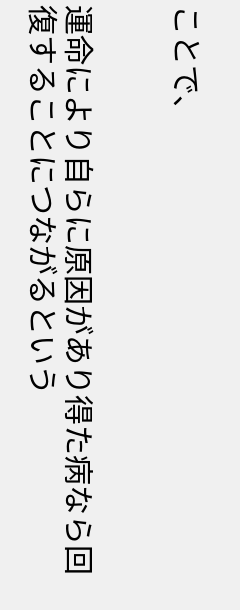ことで、


運命により自らに原因があり得た病なら回復することにつながるという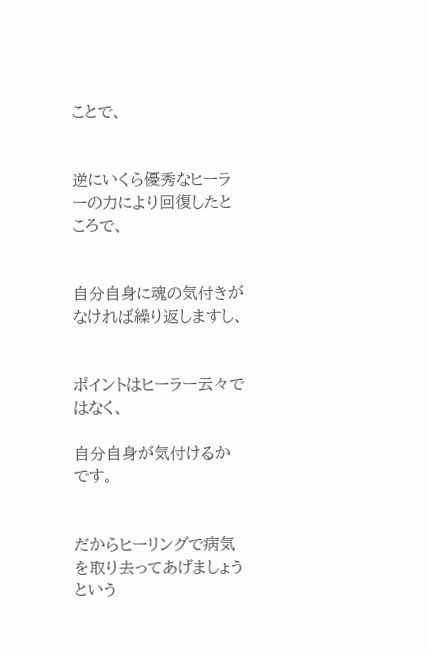ことで、


逆にいくら優秀なヒーラーの力により回復したところで、


自分自身に魂の気付きがなければ繰り返しますし、


ポイントはヒーラー云々ではなく、

自分自身が気付けるかです。


だからヒーリングで病気を取り去ってあげましょうという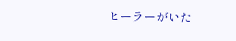ヒーラーがいた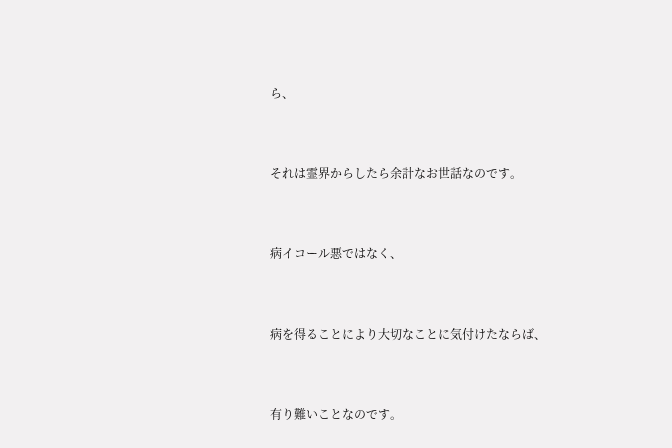ら、


それは霊界からしたら余計なお世話なのです。


病イコール悪ではなく、


病を得ることにより大切なことに気付けたならば、


有り難いことなのです。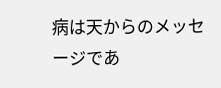病は天からのメッセージであ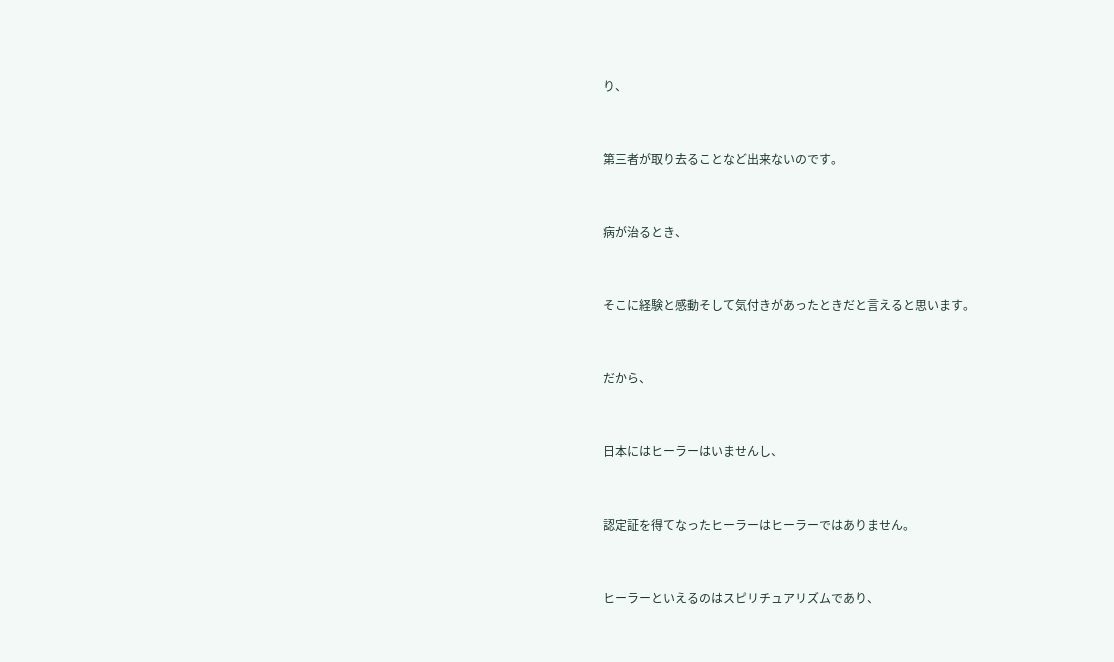り、


第三者が取り去ることなど出来ないのです。


病が治るとき、


そこに経験と感動そして気付きがあったときだと言えると思います。


だから、


日本にはヒーラーはいませんし、


認定証を得てなったヒーラーはヒーラーではありません。


ヒーラーといえるのはスピリチュアリズムであり、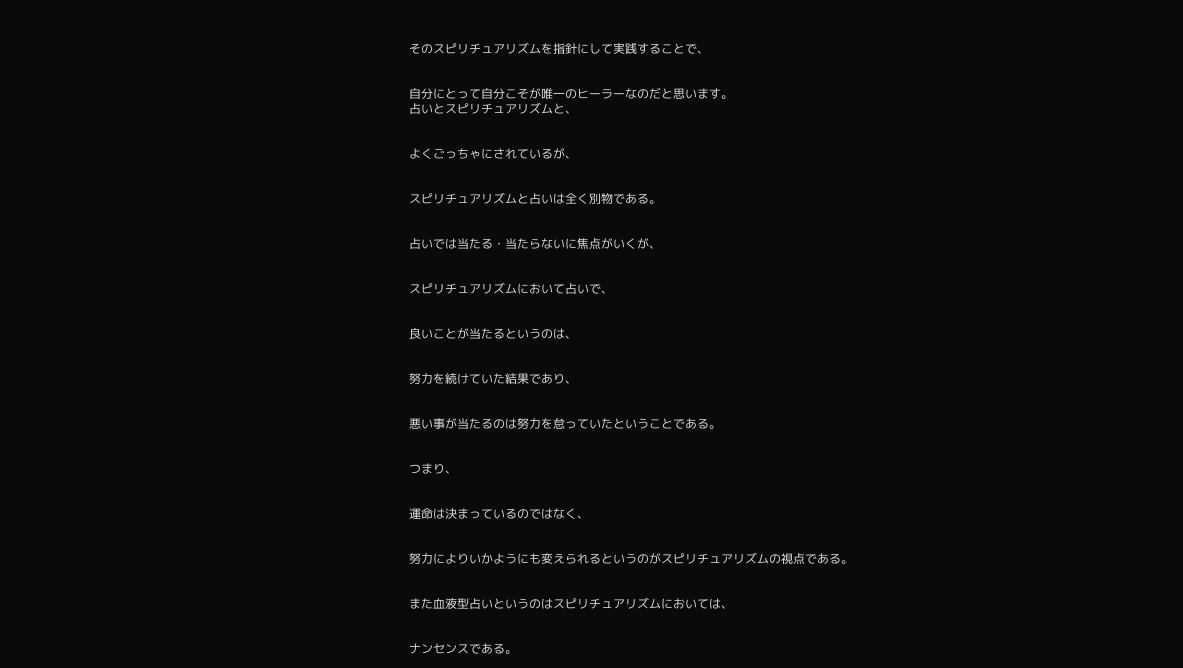そのスピリチュアリズムを指針にして実践することで、


自分にとって自分こそが唯一のヒーラーなのだと思います。
占いとスピリチュアリズムと、


よくごっちゃにされているが、


スピリチュアリズムと占いは全く別物である。


占いでは当たる・当たらないに焦点がいくが、


スピリチュアリズムにおいて占いで、


良いことが当たるというのは、


努力を続けていた結果であり、


悪い事が当たるのは努力を怠っていたということである。


つまり、


運命は決まっているのではなく、


努力によりいかようにも変えられるというのがスピリチュアリズムの視点である。


また血液型占いというのはスピリチュアリズムにおいては、


ナンセンスである。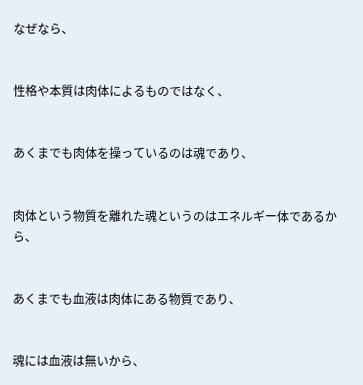なぜなら、


性格や本質は肉体によるものではなく、


あくまでも肉体を操っているのは魂であり、


肉体という物質を離れた魂というのはエネルギー体であるから、


あくまでも血液は肉体にある物質であり、


魂には血液は無いから、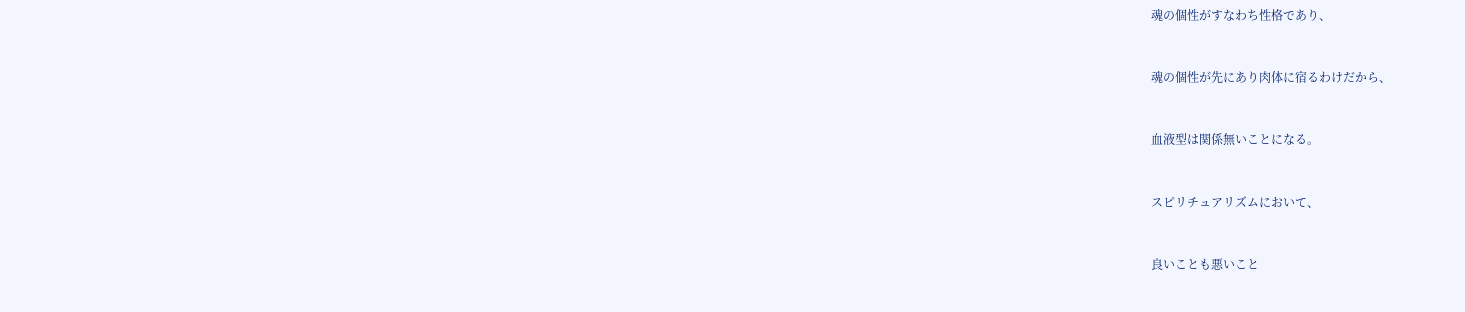魂の個性がすなわち性格であり、


魂の個性が先にあり肉体に宿るわけだから、


血液型は関係無いことになる。


スピリチュアリズムにおいて、


良いことも悪いこと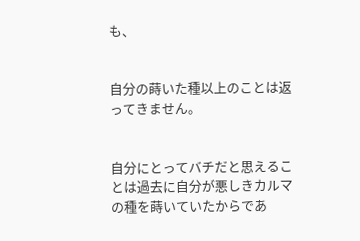も、


自分の蒔いた種以上のことは返ってきません。


自分にとってバチだと思えることは過去に自分が悪しきカルマの種を蒔いていたからであ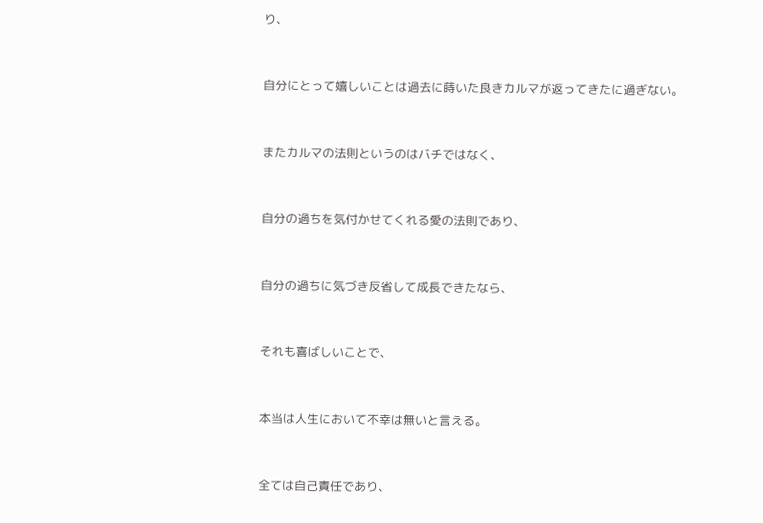り、


自分にとって嬉しいことは過去に蒔いた良きカルマが返ってきたに過ぎない。


またカルマの法則というのはバチではなく、


自分の過ちを気付かせてくれる愛の法則であり、


自分の過ちに気づき反省して成長できたなら、


それも喜ばしいことで、


本当は人生において不幸は無いと言える。


全ては自己責任であり、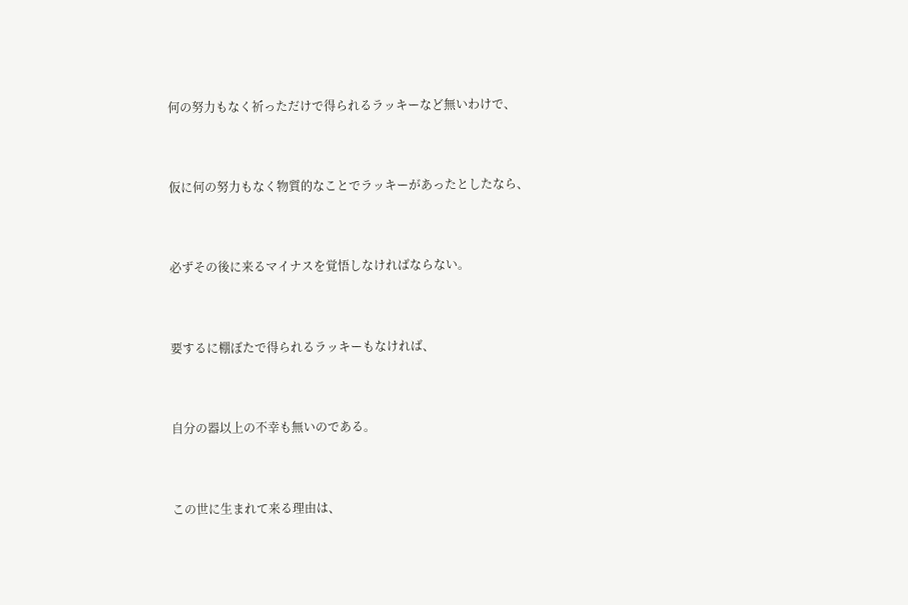何の努力もなく祈っただけで得られるラッキーなど無いわけで、


仮に何の努力もなく物質的なことでラッキーがあったとしたなら、


必ずその後に来るマイナスを覚悟しなければならない。


要するに棚ぼたで得られるラッキーもなければ、


自分の器以上の不幸も無いのである。


この世に生まれて来る理由は、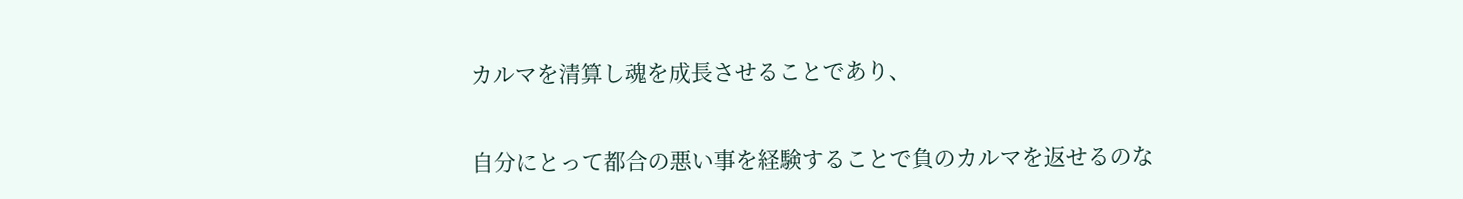カルマを清算し魂を成長させることであり、


自分にとって都合の悪い事を経験することで負のカルマを返せるのな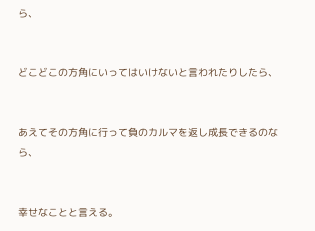ら、


どこどこの方角にいってはいけないと言われたりしたら、


あえてその方角に行って負のカルマを返し成長できるのなら、


幸せなことと言える。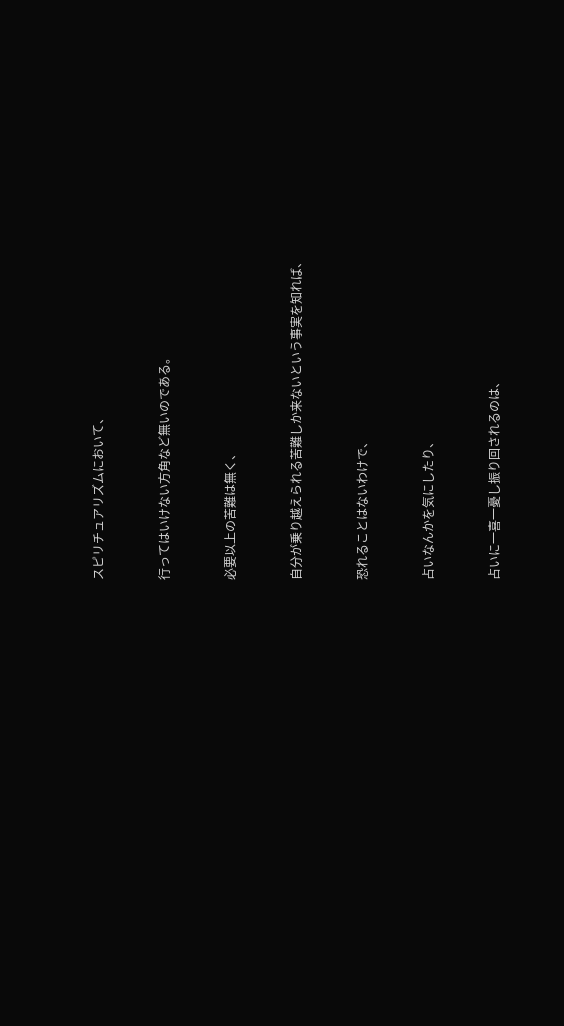スピリチュアリズムにおいて、


行ってはいけない方角など無いのである。


必要以上の苦難は無く、


自分が乗り越えられる苦難しか来ないという事実を知れば、


恐れることはないわけで、


占いなんかを気にしたり、


占いに一喜一憂し振り回されるのは、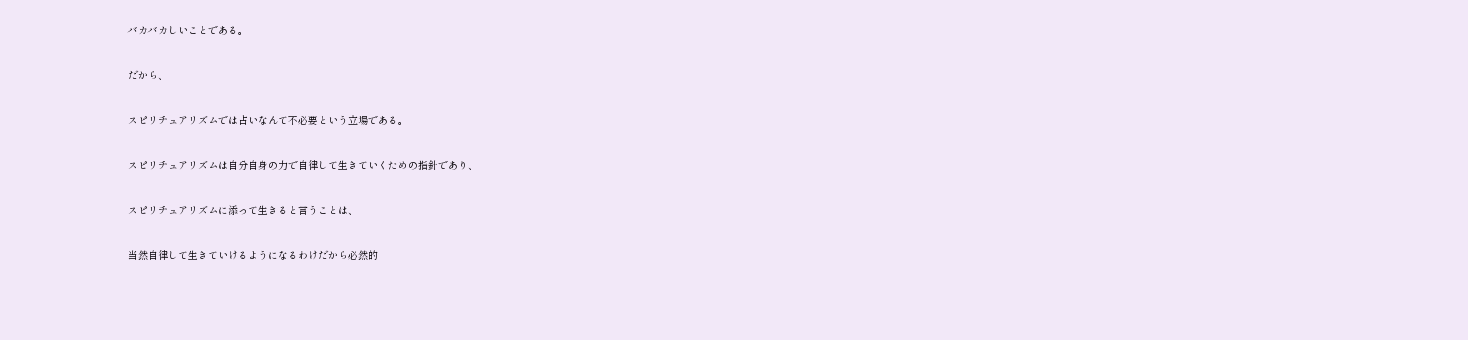バカバカしいことである。


だから、


スピリチュアリズムでは占いなんて不必要という立場である。


スピリチュアリズムは自分自身の力で自律して生きていくための指針であり、


スピリチュアリズムに添って生きると言うことは、


当然自律して生きていけるようになるわけだから必然的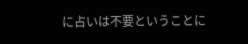に占いは不要ということに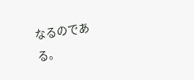なるのである。